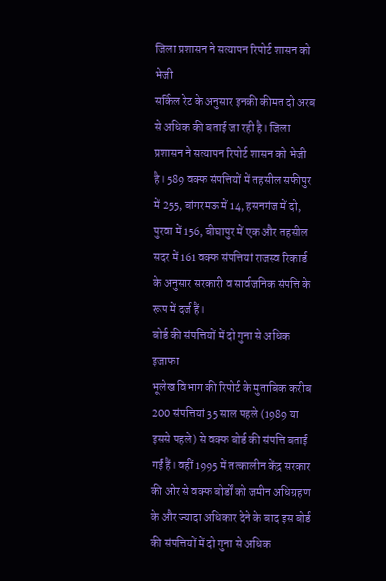जिला प्रशासन ने सत्यापन रिपोर्ट शासन को भेजी
सर्किल रेट के अनुसार इनकी कीमत दो अरब से अधिक की बताई जा रही है। जिला प्रशासन ने सत्यापन रिपोर्ट शासन को भेजी है। 589 वक्फ संपत्तियों में तहसील सफीपुर में 255, बांगरमऊ में 14, हसनगंज में दो, पुरवा में 156, बीघापुर में एक और तहसील सदर में 161 वक्फ संपत्तियां राजस्व रिकार्ड के अनुसार सरकारी व सार्वजनिक संपत्ति के रूप में दर्ज हैं।
बोर्ड की संपत्तियों में दो गुना से अधिक इजाफा
भूलेख विभाग की रिपोर्ट के मुताबिक करीब 200 संपत्तियां 35 साल पहले (1989 या इससे पहले) से वक्फ बोर्ड की संपत्ति बताई गईं हैं। वहीं 1995 में तत्कालीन केंद्र सरकार की ओर से वक्फ बोर्डों को जमीन अधिग्रहण के और ज्यादा अधिकार देने के बाद इस बोर्ड की संपत्तियों में दो गुना से अधिक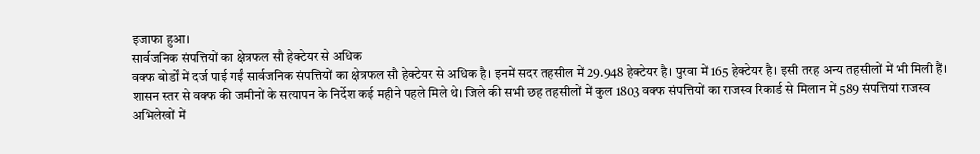इजाफा हुआ।
सार्वजनिक संपत्तियों का क्षेत्रफल सौ हेक्टेयर से अधिक
वक्फ बोर्डों में दर्ज पाई गईं सार्वजनिक संपत्तियों का क्षेत्रफल सौ हेक्टेयर से अधिक है। इनमें सदर तहसील में 29.948 हेक्टेयर है। पुरवा में 165 हेक्टेयर है। इसी तरह अन्य तहसीलों में भी मिली हैं।
शासन स्तर से वक्फ की जमीनों के सत्यापन के निर्देश कई महीने पहले मिले थे। जिले की सभी छह तहसीलों में कुल 1803 वक्फ संपत्तियों का राजस्व रिकार्ड से मिलान में 589 संपत्तियां राजस्व अभिलेखों में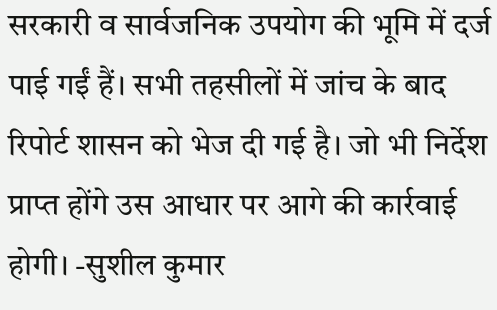सरकारी व सार्वजनिक उपयोग की भूमि में दर्ज पाई गईं हैं। सभी तहसीलों में जांच के बाद रिपोर्ट शासन को भेज दी गई है। जो भी निर्देश प्राप्त होंगे उस आधार पर आगे की कार्रवाई होगी। -सुशील कुमार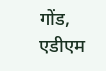गोंड, एडीएम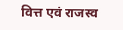वित्त एवं राजस्व